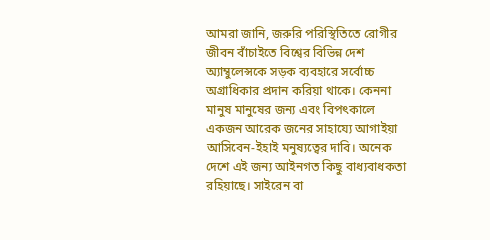আমরা জানি, জরুরি পরিস্থিতিতে রোগীর জীবন বাঁচাইতে বিশ্বের বিভিন্ন দেশ অ্যাম্বুলেন্সকে সড়ক ব্যবহারে সর্বোচ্চ অগ্রাধিকার প্রদান করিয়া থাকে। কেননা মানুষ মানুষের জন্য এবং বিপৎকালে একজন আরেক জনের সাহায্যে আগাইয়া আসিবেন-ইহাই মনুষ্যত্বের দাবি। অনেক দেশে এই জন্য আইনগত কিছু বাধ্যবাধকতা রহিয়াছে। সাইরেন বা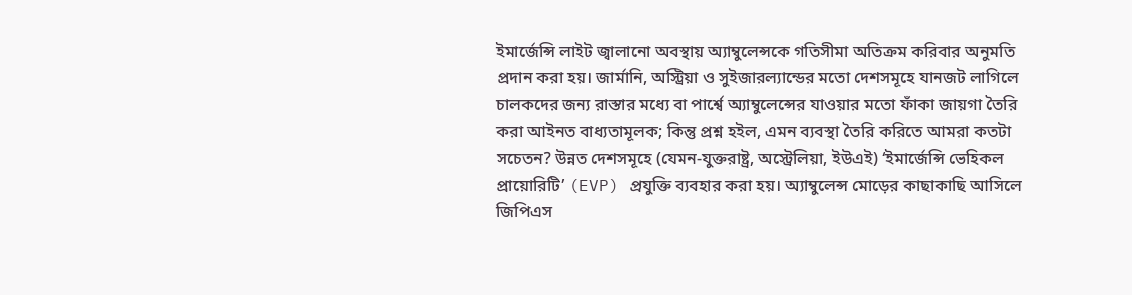ইমার্জেন্সি লাইট জ্বালানো অবস্থায় অ্যাম্বুলেন্সকে গতিসীমা অতিক্রম করিবার অনুমতি প্রদান করা হয়। জার্মানি, অস্ট্রিয়া ও সুইজারল্যান্ডের মতো দেশসমূহে যানজট লাগিলে চালকদের জন্য রাস্তার মধ্যে বা পার্শ্বে অ্যাম্বুলেন্সের যাওয়ার মতো ফাঁকা জায়গা তৈরি করা আইনত বাধ্যতামূলক; কিন্তু প্রশ্ন হইল, এমন ব্যবস্থা তৈরি করিতে আমরা কতটা সচেতন? উন্নত দেশসমূহে (যেমন-যুক্তরাষ্ট্র, অস্ট্রেলিয়া, ইউএই) ‘ইমার্জেন্সি ভেহিকল প্রায়োরিটি’ (EVP) প্রযুক্তি ব্যবহার করা হয়। অ্যাম্বুলেন্স মোড়ের কাছাকাছি আসিলে জিপিএস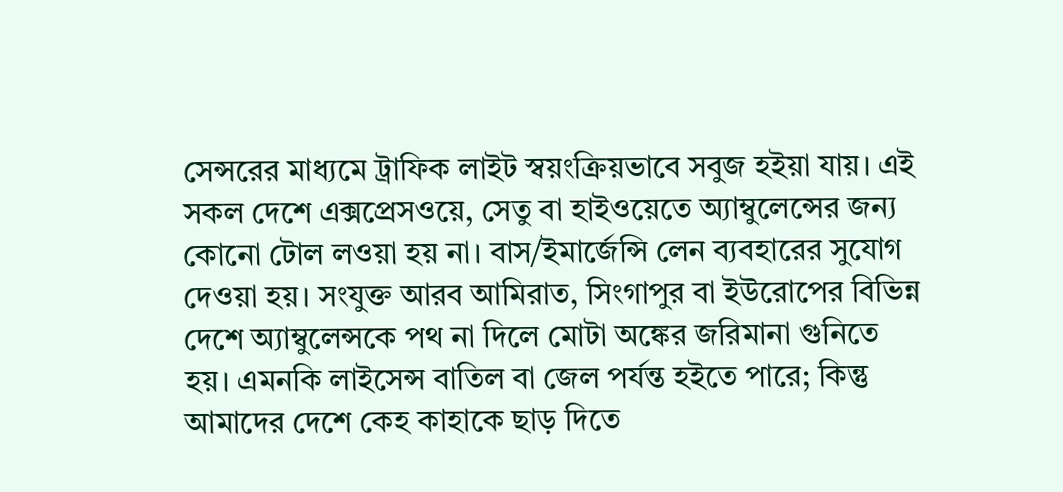সেন্সরের মাধ্যমে ট্রাফিক লাইট স্বয়ংক্রিয়ভাবে সবুজ হইয়া যায়। এই সকল দেশে এক্সপ্রেসওয়ে, সেতু বা হাইওয়েতে অ্যাম্বুলেন্সের জন্য কোনো টোল লওয়া হয় না। বাস/ইমার্জেন্সি লেন ব্যবহারের সুযোগ দেওয়া হয়। সংযুক্ত আরব আমিরাত, সিংগাপুর বা ইউরোপের বিভিন্ন দেশে অ্যাম্বুলেন্সকে পথ না দিলে মোটা অঙ্কের জরিমানা গুনিতে হয়। এমনকি লাইসেন্স বাতিল বা জেল পর্যন্ত হইতে পারে; কিন্তু আমাদের দেশে কেহ কাহাকে ছাড় দিতে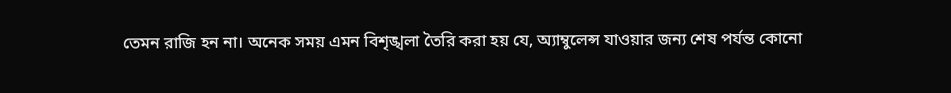তেমন রাজি হন না। অনেক সময় এমন বিশৃঙ্খলা তৈরি করা হয় যে, অ্যাম্বুলেন্স যাওয়ার জন্য শেষ পর্যন্ত কোনো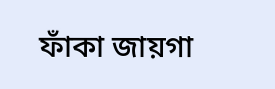ফাঁকা জায়গা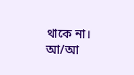থাকে না।
আ/আ